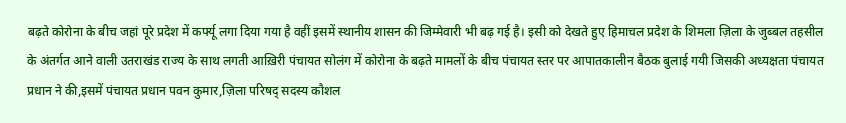बढ़ते कोरोना के बीच जहां पूरे प्रदेश में कर्फ्यू लगा दिया गया है वहीं इसमें स्थानीय शासन की जिम्मेवारी भी बढ़ गई है। इसी को देखते हुए हिमाचल प्रदेश के शिमला ज़िला के जुब्बल तहसील के अंतर्गत आने वाली उतराखंड राज्य के साथ लगती आख़िरी पंचायत सोलंग में कोरोना के बढ़ते मामलों के बीच पंचायत स्तर पर आपातकालीन बैठक बुलाई गयी जिसकी अध्यक्षता पंचायत प्रधान ने की,इसमें पंचायत प्रधान पवन कुमार,ज़िला परिषद् सदस्य कौशल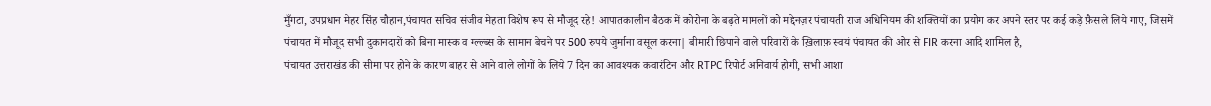मुँगटा, उपप्रधान मेहर सिंह चौहान,पंचायत सचिव संजीव मेहता विशेष रूप से मौजूद रहे! आपातकालीन बैठक में कोरोना के बढ़ते मामलों को मद्देनज़र पंचायती राज अधिनियम की शक्तियों का प्रयोग कर अपने स्तर पर कई कड़े फ़ैसले लिये गाए, जिसमें पंचायत में मौजूद सभी दुकानदारों को बिना मास्क व ग्ल्ल्ब्स के सामान बेचने पर 500 रुपये जुर्माना वसूल करना| बीमारी छिपाने वाले परिवारों के ख़िलाफ़ स्वयं पंचायत की ओर से FIR करना आदि शामिल है,
पंचायत उत्तराखंड की सीमा पर होने के कारण बाहर से आने वाले लोगों के लिये 7 दिन का आवश्यक कवारंटिन और RTPC रिपोर्ट अनिवार्य होगी, सभी आशा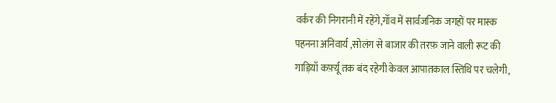वर्कर की निगरानी में रहेंगे,गाँव में सार्वजनिक जगहों पर मास्क पहनना अनिवार्य ,सोलंग से बाजार की तरफ़ जाने वाली रूट की गाड़ियाँ कर्फ़्यू तक बंद रहेगी केवल आपातकाल स्तिथि पर चलेगी,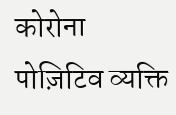कोरोना पोज़िटिव व्यक्ति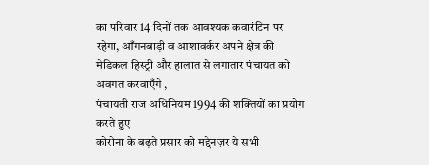का परिवार 14 दिनों तक आवश्यक कवारंटिन पर रहेगा, आँगनबाड़ी व आशावर्कर अपने क्षेत्र की मेडिकल हिस्ट्री और हालात से लगातार पंचायत को अवगत करवाएँगे ,
पंचायती राज अधिनियम 1994 की शक्तियों का प्रयोग करते हुए
कोरोना के बढ़ते प्रसार को मद्देनज़र ये सभी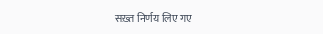सख़्त निर्णय लिए गए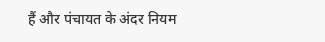हैं और पंचायत के अंदर नियम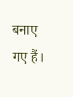बनाए गए हैं।